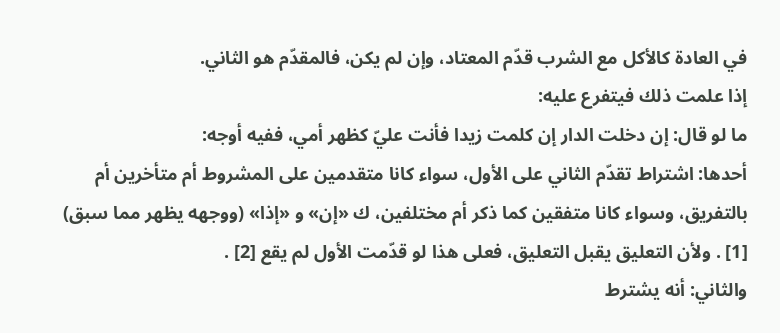في العادة كالأكل مع الشرب قدّم المعتاد، وإن لم يكن، فالمقدّم هو الثاني.
إذا علمت ذلك فيتفرع عليه:
ما لو قال: إن دخلت الدار إن كلمت زيدا فأنت عليّ كظهر أمي، ففيه أوجه:
أحدها: اشتراط تقدّم الثاني على الأول، سواء كانا متقدمين على المشروط أم متأخرين أم بالتفريق، وسواء كانا متفقين كما ذكر أم مختلفين، ك «إن» و «إذا» (ووجهه يظهر مما سبق) [1] . ولأن التعليق يقبل التعليق، فعلى هذا لو قدّمت الأول لم يقع [2] .
والثاني: أنه يشترط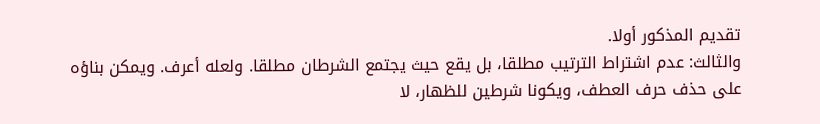تقديم المذكور أولا.
والثالث: عدم اشتراط الترتيب مطلقا، بل يقع حيث يجتمع الشرطان مطلقا. ولعله أعرف. ويمكن بناؤه على حذف حرف العطف، ويكونا شرطين للظهار، لا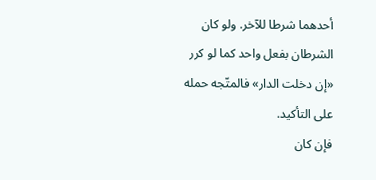أحدهما شرطا للآخر. ولو كان الشرطان بفعل واحد كما لو كرر «إن دخلت الدار» فالمتّجه حمله على التأكيد.
فإن كان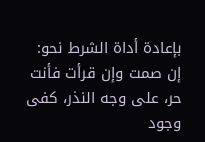بإعادة أداة الشرط نحو: إن صمت وإن قرأت فأنت حر، على وجه النذر، كفى وجود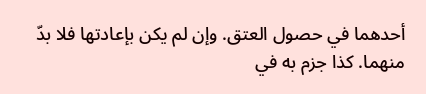أحدهما في حصول العتق. وإن لم يكن بإعادتها فلا بدّ منهما. كذا جزم به في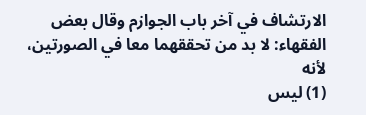الارتشاف في آخر باب الجوازم وقال بعض الفقهاء: لا بد من تحققهما معا في الصورتين، لأنه
(1) ليس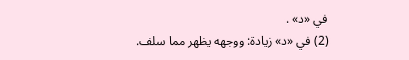في «د» .
(2) في «د» زيادة: ووجهه يظهر مما سلف.